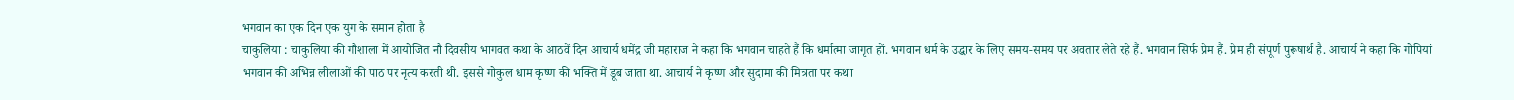भगवान का एक दिन एक युग के समान होता है
चाकुलिया : चाकुलिया की गौशाला में आयोजित नौ दिवसीय भागवत कथा के आठवें दिन आचार्य धमेंद्र जी महाराज ने कहा कि भगवान चाहते हैं कि धर्मात्मा जागृत हों. भगवान धर्म के उद्धार के लिए समय-समय पर अवतार लेते रहे हैं. भगवान सिर्फ प्रेम हैं. प्रेम ही संपूर्ण पुरूषार्थ है. आचार्य ने कहा कि गोपियां भगवान की अभिन्न लीलाओं की पाठ पर नृत्य करती थी. इससे गोकुल धाम कृष्ण की भक्ति में डूब जाता था. आचार्य ने कृष्ण और सुदामा की मित्रता पर कथा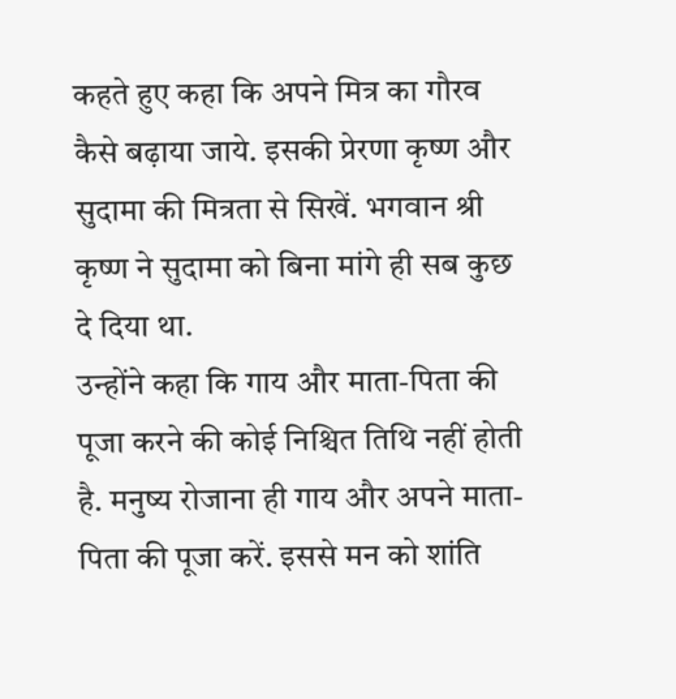कहते हुए कहा कि अपने मित्र का गौरव कैसे बढ़ाया जाये. इसकी प्रेरणा कृष्ण और सुदामा की मित्रता से सिखें. भगवान श्री कृष्ण ने सुदामा को बिना मांगे ही सब कुछ दे दिया था.
उन्होंने कहा कि गाय और माता-पिता की पूजा करने की कोई निश्चित तिथि नहीं होती है. मनुष्य रोजाना ही गाय और अपने माता-पिता की पूजा करें. इससे मन को शांति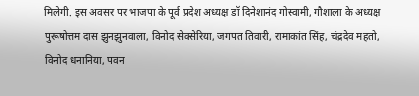मिलेगी. इस अवसर पर भाजपा के पूर्व प्रदेश अध्यक्ष डॉ दिनेशानंद गोस्वामी, गौशाला के अध्यक्ष पुरूषोत्तम दास झुनझुनवाला, विनोद सेक्सेरिया, जगपत तिवारी, रामाकांत सिंह, चंद्रदेव महतो, विनोद धनानिया, पवन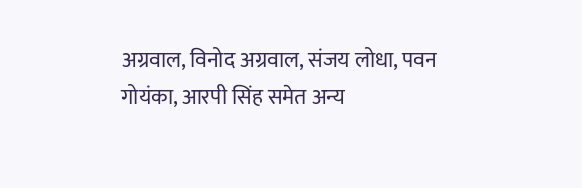अग्रवाल, विनोद अग्रवाल, संजय लोधा, पवन गोयंका, आरपी सिंह समेत अन्य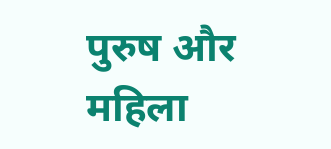पुरुष और महिला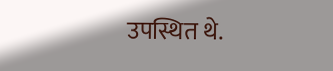उपस्थित थे.